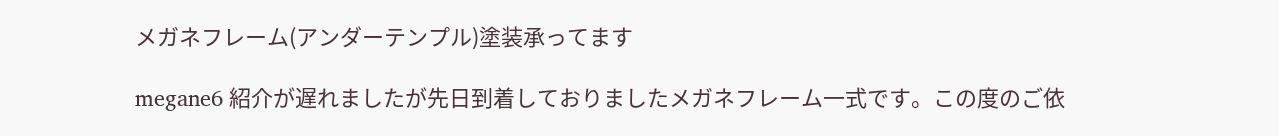メガネフレーム(アンダーテンプル)塗装承ってます

megane6 紹介が遅れましたが先日到着しておりましたメガネフレーム一式です。この度のご依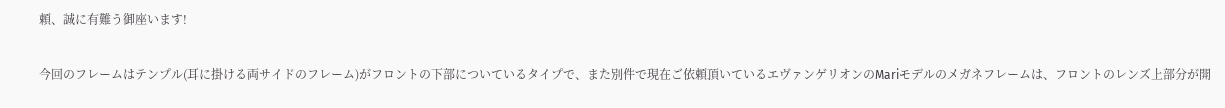頼、誠に有難う御座います!

今回のフレームはテンプル(耳に掛ける両サイドのフレーム)がフロントの下部についているタイプで、また別件で現在ご依頼頂いているエヴァンゲリオンのMariモデルのメガネフレームは、フロントのレンズ上部分が開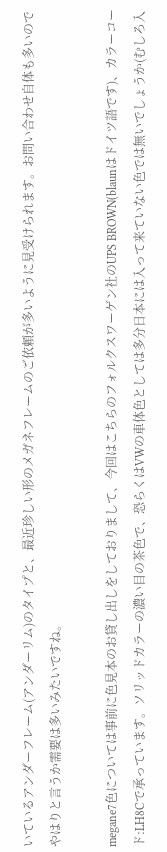いているアンダーフレーム(アンダーリム)のタイプと、最近珍しい形のメガネフレームのご依頼が多いように見受けられます。お問い合わせ自体も多いのでやはりと言うか需要は多いみたいですね。

megane7色については事前に色見本のお貸し出しをしておりまして、今回はこちらのフォルクスワーゲン社のUPS BROWN(blaunはドイツ語です)、カラーコード:LH8Cで承っています。ソリッドカラーの濃い目の茶色で、恐らくはVWの車体色としては多分日本には入って来ていない色では無いでしょうか(むしろ入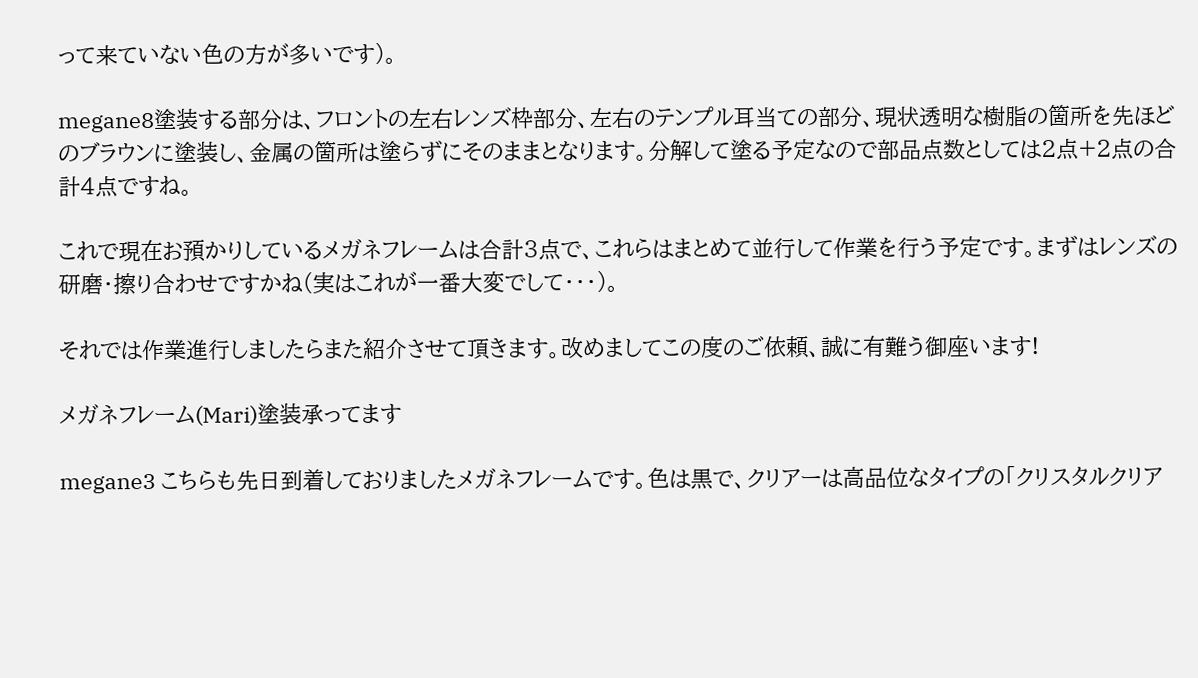って来ていない色の方が多いです)。

megane8塗装する部分は、フロントの左右レンズ枠部分、左右のテンプル耳当ての部分、現状透明な樹脂の箇所を先ほどのブラウンに塗装し、金属の箇所は塗らずにそのままとなります。分解して塗る予定なので部品点数としては2点+2点の合計4点ですね。

これで現在お預かりしているメガネフレームは合計3点で、これらはまとめて並行して作業を行う予定です。まずはレンズの研磨・擦り合わせですかね(実はこれが一番大変でして・・・)。

それでは作業進行しましたらまた紹介させて頂きます。改めましてこの度のご依頼、誠に有難う御座います!

メガネフレーム(Mari)塗装承ってます

megane3 こちらも先日到着しておりましたメガネフレームです。色は黒で、クリアーは高品位なタイプの「クリスタルクリア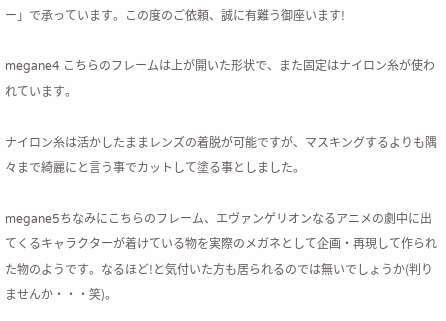ー」で承っています。この度のご依頼、誠に有難う御座います!

megane4 こちらのフレームは上が開いた形状で、また固定はナイロン糸が使われています。

ナイロン糸は活かしたままレンズの着脱が可能ですが、マスキングするよりも隅々まで綺麗にと言う事でカットして塗る事としました。

megane5ちなみにこちらのフレーム、エヴァンゲリオンなるアニメの劇中に出てくるキャラクターが着けている物を実際のメガネとして企画・再現して作られた物のようです。なるほど!と気付いた方も居られるのでは無いでしょうか(判りませんか・・・笑)。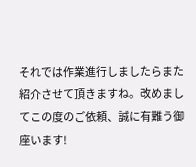それでは作業進行しましたらまた紹介させて頂きますね。改めましてこの度のご依頼、誠に有難う御座います!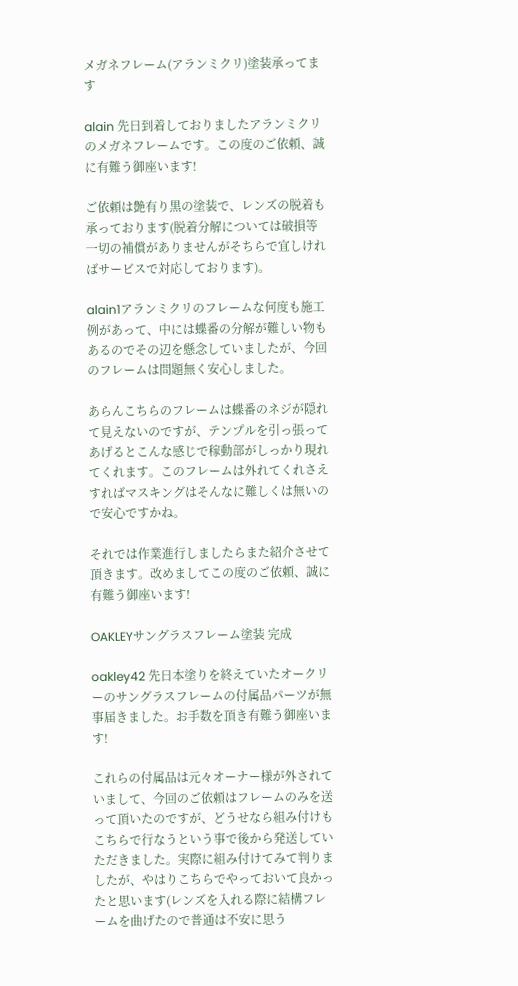メガネフレーム(アランミクリ)塗装承ってます

alain 先日到着しておりましたアランミクリのメガネフレームです。この度のご依頼、誠に有難う御座います!

ご依頼は艶有り黒の塗装で、レンズの脱着も承っております(脱着分解については破損等一切の補償がありませんがそちらで宜しければサービスで対応しております)。

alain1アランミクリのフレームな何度も施工例があって、中には蝶番の分解が難しい物もあるのでその辺を懸念していましたが、今回のフレームは問題無く安心しました。

あらんこちらのフレームは蝶番のネジが隠れて見えないのですが、テンプルを引っ張ってあげるとこんな感じで稼動部がしっかり現れてくれます。このフレームは外れてくれさえすればマスキングはそんなに難しくは無いので安心ですかね。

それでは作業進行しましたらまた紹介させて頂きます。改めましてこの度のご依頼、誠に有難う御座います!

OAKLEYサングラスフレーム塗装 完成

oakley42 先日本塗りを終えていたオークリーのサングラスフレームの付属品パーツが無事届きました。お手数を頂き有難う御座います!

これらの付属品は元々オーナー様が外されていまして、今回のご依頼はフレームのみを送って頂いたのですが、どうせなら組み付けもこちらで行なうという事で後から発送していただきました。実際に組み付けてみて判りましたが、やはりこちらでやっておいて良かったと思います(レンズを入れる際に結構フレームを曲げたので普通は不安に思う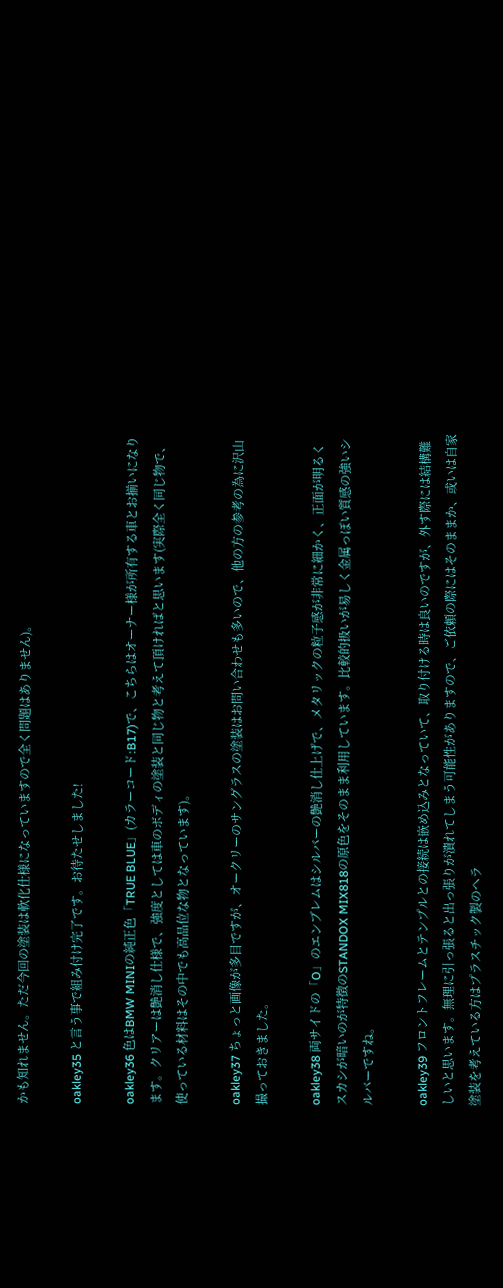かも知れません。ただ今回の塗装は軟化仕様になっていますので全く問題はありません)。

oakley35 と言う事で組み付け完了です。お待たせしました!

oakley36 色はBMW MINIの純正色「TRUE BLUE」(カラーコード:B17)で、こちらはオーナー様が所有する車とお揃いになります。クリアーは艶消し仕様で、強度としては車のボディの塗装と同じ物と考えて頂ければと思います(実際全く同じ物で、使っている材料はその中でも高品位な物となっています)。

oakley37 ちょっと画像が多目ですが、オークリーのサングラスの塗装はお問い合わせも多いので、他の方の参考の為に沢山撮っておきました。

oakley38 両サイドの「O」のエンブレムはシルバーの艶消し仕上げで、メタリックの粒子感が非常に細かく、正面が明るくスカシが暗いのが特徴のSTANDOX MIX818の原色をそのまま利用しています。比較的扱いが易しく金属っぽい質感の強いシルバーですね。

oakley39 フロントフレームとテンプルとの接続は嵌め込みとなっていて、取り付ける時は良いのですが、外す際には結構難しいと思います。無理に引っ張ると出っ張りが潰れてしまう可能性がありますので、ご依頼の際にはそのままか、或いは自家塗装を考えている方はプラスチック製のヘラ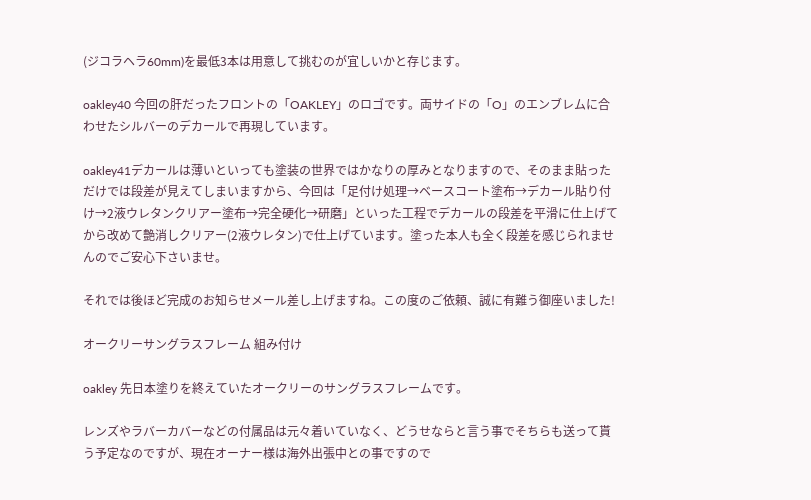(ジコラヘラ60mm)を最低3本は用意して挑むのが宜しいかと存じます。

oakley40 今回の肝だったフロントの「OAKLEY」のロゴです。両サイドの「O」のエンブレムに合わせたシルバーのデカールで再現しています。

oakley41デカールは薄いといっても塗装の世界ではかなりの厚みとなりますので、そのまま貼っただけでは段差が見えてしまいますから、今回は「足付け処理→ベースコート塗布→デカール貼り付け→2液ウレタンクリアー塗布→完全硬化→研磨」といった工程でデカールの段差を平滑に仕上げてから改めて艶消しクリアー(2液ウレタン)で仕上げています。塗った本人も全く段差を感じられませんのでご安心下さいませ。

それでは後ほど完成のお知らせメール差し上げますね。この度のご依頼、誠に有難う御座いました!

オークリーサングラスフレーム 組み付け

oakley 先日本塗りを終えていたオークリーのサングラスフレームです。

レンズやラバーカバーなどの付属品は元々着いていなく、どうせならと言う事でそちらも送って貰う予定なのですが、現在オーナー様は海外出張中との事ですので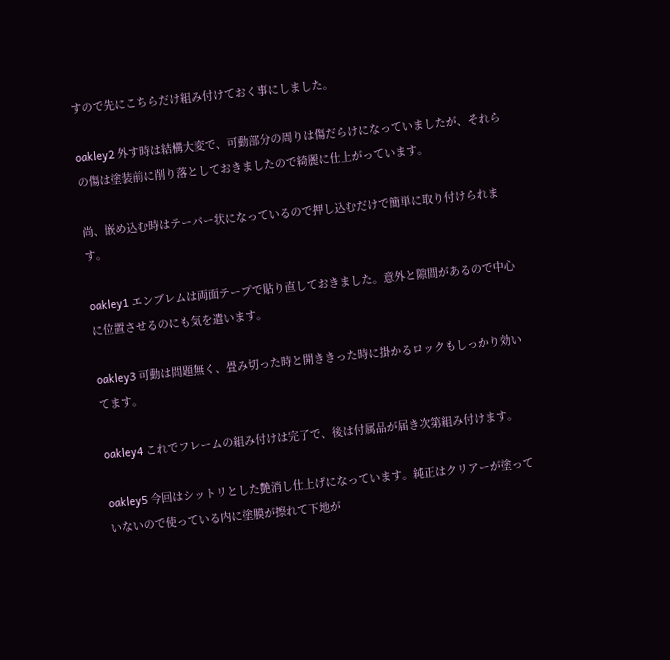すので先にこちらだけ組み付けておく事にしました。

oakley2 外す時は結構大変で、可動部分の周りは傷だらけになっていましたが、それらの傷は塗装前に削り落としておきましたので綺麗に仕上がっています。

尚、嵌め込む時はテーパー状になっているので押し込むだけで簡単に取り付けられます。

oakley1 エンブレムは両面テープで貼り直しておきました。意外と隙間があるので中心に位置させるのにも気を遣います。

oakley3 可動は問題無く、畳み切った時と開ききった時に掛かるロックもしっかり効いてます。

oakley4 これでフレームの組み付けは完了で、後は付属品が届き次第組み付けます。

oakley5 今回はシットリとした艶消し仕上げになっています。純正はクリアーが塗っていないので使っている内に塗膜が擦れて下地が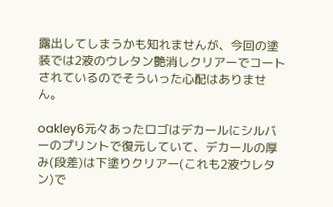露出してしまうかも知れませんが、今回の塗装では2液のウレタン艶消しクリアーでコートされているのでそういった心配はありません。

oakley6元々あったロゴはデカールにシルバーのプリントで復元していて、デカールの厚み(段差)は下塗りクリアー(これも2液ウレタン)で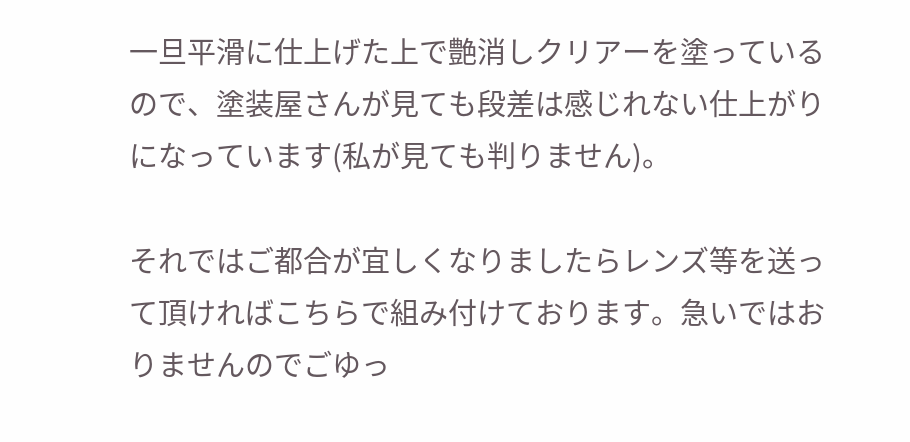一旦平滑に仕上げた上で艶消しクリアーを塗っているので、塗装屋さんが見ても段差は感じれない仕上がりになっています(私が見ても判りません)。

それではご都合が宜しくなりましたらレンズ等を送って頂ければこちらで組み付けております。急いではおりませんのでごゆっ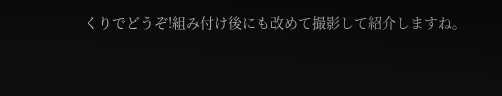くりでどうぞ!組み付け後にも改めて撮影して紹介しますね。